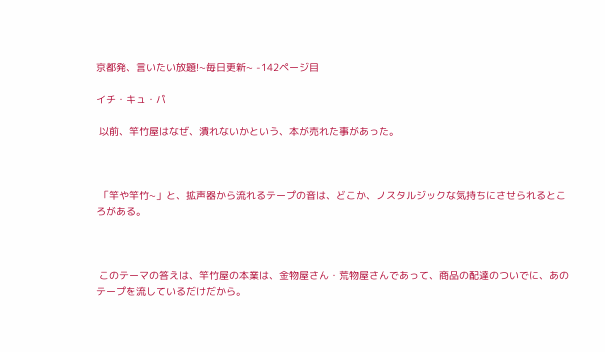京都発、言いたい放題!~毎日更新~ -142ページ目

イチ・キュ・パ

 以前、竿竹屋はなぜ、潰れないかという、本が売れた事があった。



 「竿や竿竹~」と、拡声器から流れるテープの音は、どこか、ノスタルジックな気持ちにさせられるところがある。



 このテーマの答えは、竿竹屋の本業は、金物屋さん・荒物屋さんであって、商品の配達のついでに、あのテープを流しているだけだから。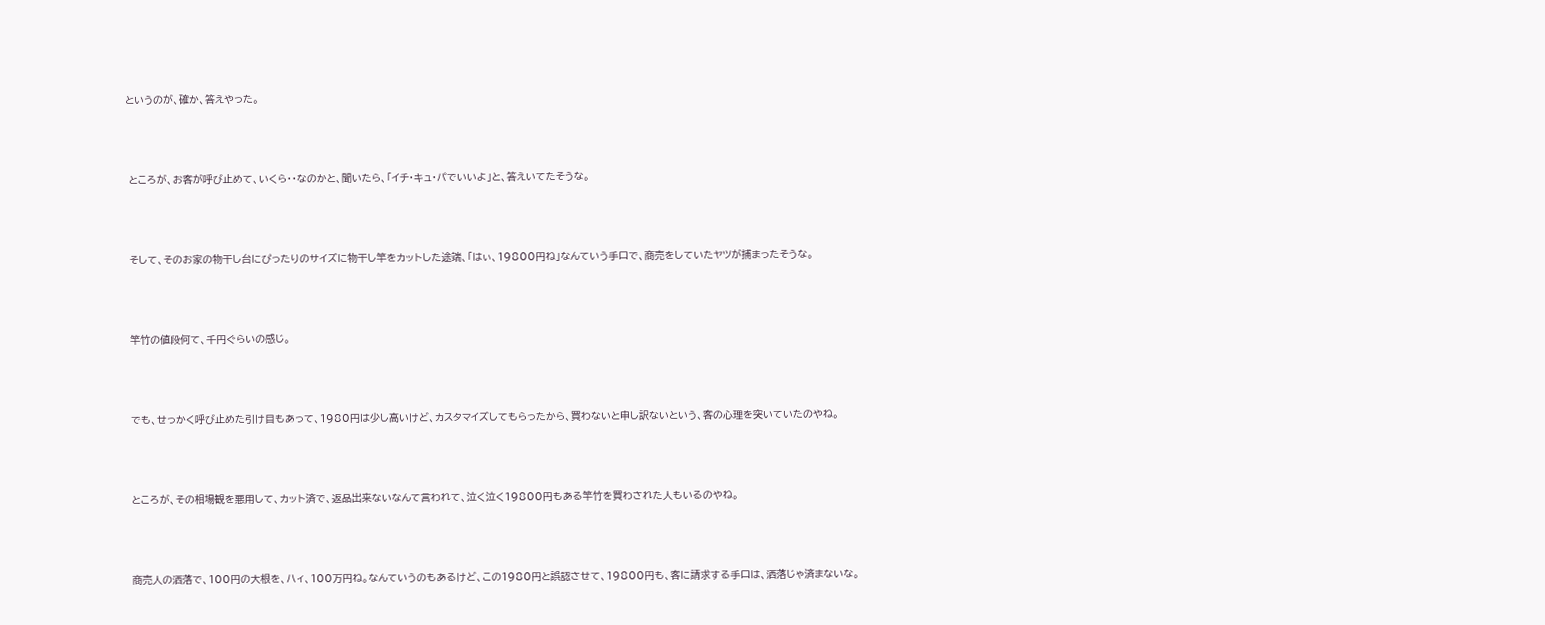というのが、確か、答えやった。



 ところが、お客が呼び止めて、いくら・・なのかと、聞いたら、「イチ・キュ・パでいいよ」と、答えいてたそうな。



 そして、そのお家の物干し台にぴったりのサイズに物干し竿をカットした途端、「はぃ、19800円ね」なんていう手口で、商売をしていたヤツが捕まったそうな。



 竿竹の値段何て、千円ぐらいの感じ。



 でも、せっかく呼び止めた引け目もあって、1980円は少し高いけど、カスタマイズしてもらったから、買わないと申し訳ないという、客の心理を突いていたのやね。



 ところが、その相場観を悪用して、カット済で、返品出来ないなんて言われて、泣く泣く19800円もある竿竹を買わされた人もいるのやね。



 商売人の洒落で、100円の大根を、ハィ、100万円ね。なんていうのもあるけど、この1980円と誤認させて、19800円も、客に請求する手口は、洒落じゃ済まないな。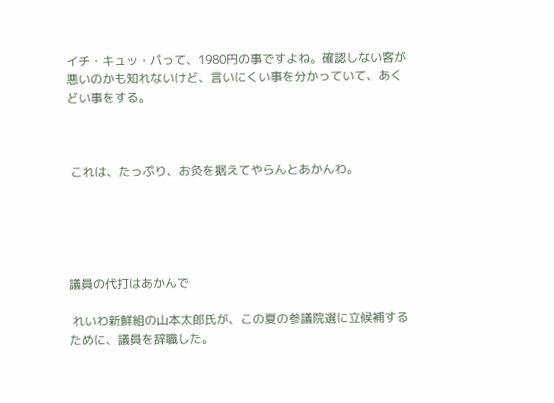イチ・キュッ・パって、1980円の事ですよね。確認しない客が悪いのかも知れないけど、言いにくい事を分かっていて、あくどい事をする。



 これは、たっぷり、お灸を据えてやらんとあかんわ。





議員の代打はあかんで

 れいわ新鮮組の山本太郎氏が、この夏の参議院選に立候補するために、議員を辞職した。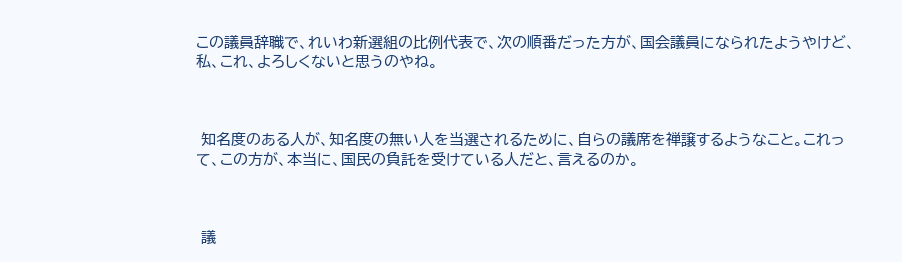この議員辞職で、れいわ新選組の比例代表で、次の順番だった方が、国会議員になられたようやけど、私、これ、よろしくないと思うのやね。



 知名度のある人が、知名度の無い人を当選されるために、自らの議席を禅譲するようなこと。これって、この方が、本当に、国民の負託を受けている人だと、言えるのか。



 議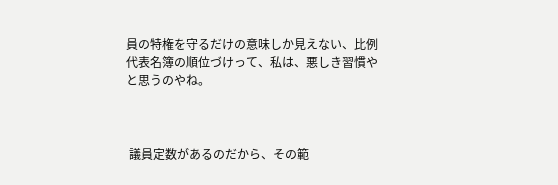員の特権を守るだけの意味しか見えない、比例代表名簿の順位づけって、私は、悪しき習慣やと思うのやね。



 議員定数があるのだから、その範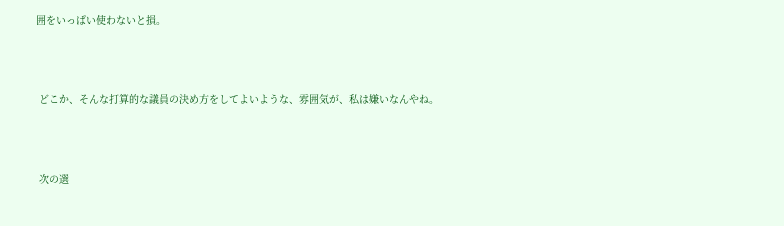囲をいっぱい使わないと損。



 どこか、そんな打算的な議員の決め方をしてよいような、雰囲気が、私は嫌いなんやね。



 次の選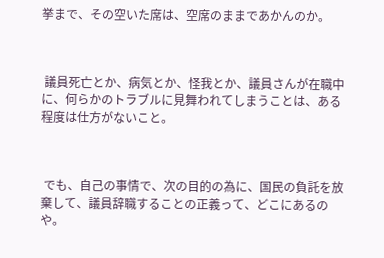挙まで、その空いた席は、空席のままであかんのか。



 議員死亡とか、病気とか、怪我とか、議員さんが在職中に、何らかのトラブルに見舞われてしまうことは、ある程度は仕方がないこと。



 でも、自己の事情で、次の目的の為に、国民の負託を放棄して、議員辞職することの正義って、どこにあるのや。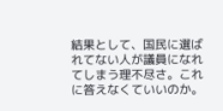結果として、国民に選ばれてない人が議員になれてしまう理不尽さ。これに答えなくていいのか。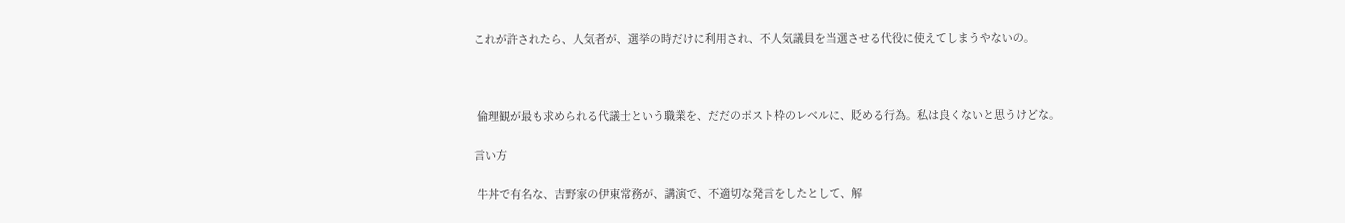これが許されたら、人気者が、選挙の時だけに利用され、不人気議員を当選させる代役に使えてしまうやないの。



 倫理観が最も求められる代議士という職業を、だだのポスト枠のレベルに、貶める行為。私は良くないと思うけどな。

言い方

 牛丼で有名な、吉野家の伊東常務が、講演で、不適切な発言をしたとして、解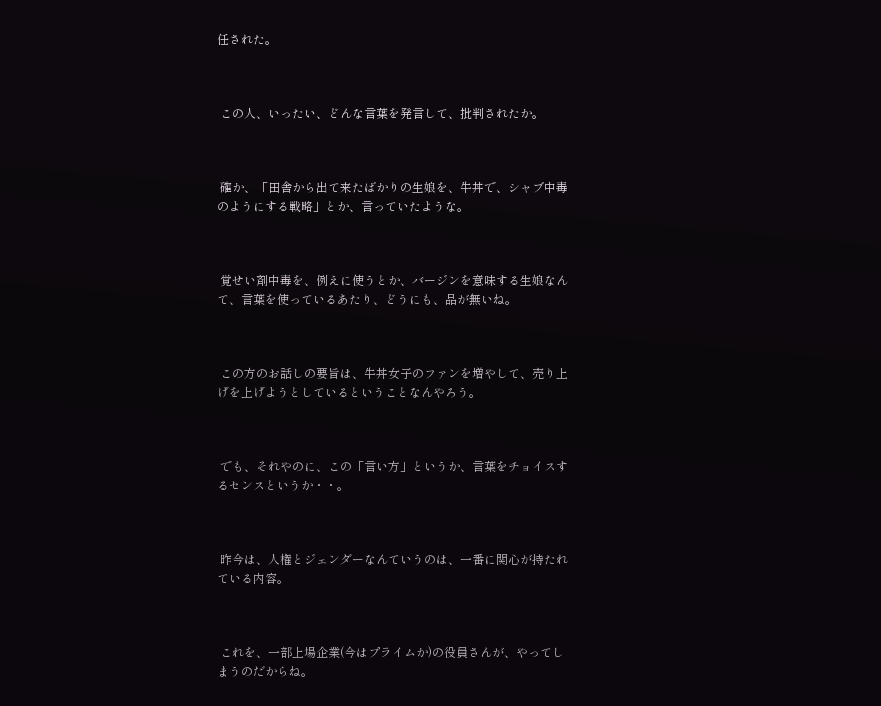任された。



 この人、いったい、どんな言葉を発言して、批判されたか。



 確か、「田舎から出て来たばかりの生娘を、牛丼で、シャブ中毒のようにする戦略」とか、言っていたような。



 覚せい剤中毒を、例えに使うとか、バージンを意味する生娘なんて、言葉を使っているあたり、どうにも、品が無いね。



 この方のお話しの要旨は、牛丼女子のファンを増やして、売り上げを上げようとしているということなんやろう。



 でも、それやのに、この「言い方」というか、言葉をチョイスするセンスというか・・。



 昨今は、人権とジェンダーなんていうのは、一番に関心が持たれている内容。



 これを、一部上場企業(今はプライムか)の役員さんが、やってしまうのだからね。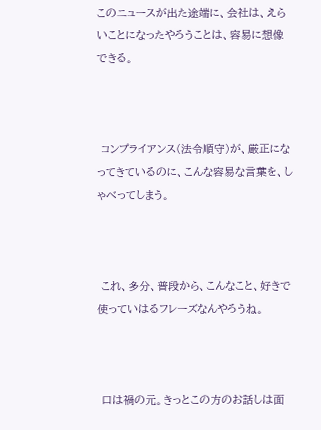このニュースが出た途端に、会社は、えらいことになったやろうことは、容易に想像できる。



 コンプライアンス(法令順守)が、厳正になってきているのに、こんな容易な言葉を、しゃべってしまう。



 これ、多分、普段から、こんなこと、好きで使っていはるフレーズなんやろうね。



 口は禍の元。きっとこの方のお話しは面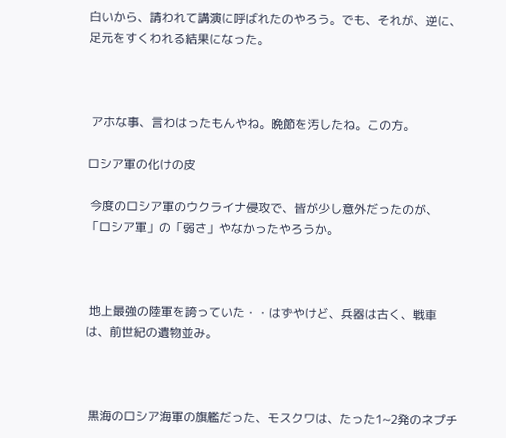白いから、請われて講演に呼ばれたのやろう。でも、それが、逆に、足元をすくわれる結果になった。



 アホな事、言わはったもんやね。晩節を汚したね。この方。

ロシア軍の化けの皮

 今度のロシア軍のウクライナ侵攻で、皆が少し意外だったのが、「ロシア軍」の「弱さ」やなかったやろうか。



 地上最強の陸軍を誇っていた・・はずやけど、兵器は古く、戦車は、前世紀の遺物並み。



 黒海のロシア海軍の旗艦だった、モスクワは、たった1~2発のネプチ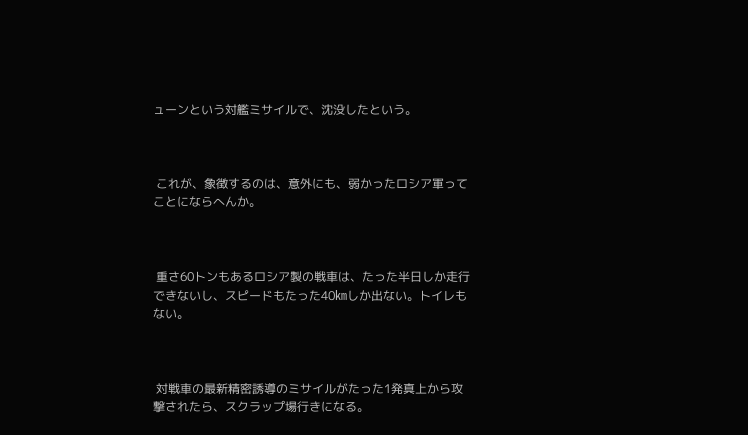ューンという対艦ミサイルで、沈没したという。



 これが、象徴するのは、意外にも、弱かったロシア軍ってことにならへんか。



 重さ60トンもあるロシア製の戦車は、たった半日しか走行できないし、スピードもたった40㎞しか出ない。トイレもない。



 対戦車の最新精密誘導のミサイルがたった1発真上から攻撃されたら、スクラップ場行きになる。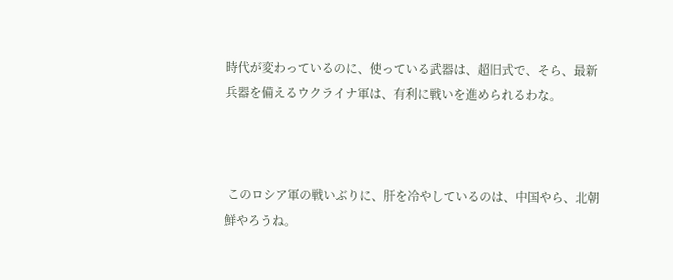時代が変わっているのに、使っている武器は、超旧式で、そら、最新兵器を備えるウクライナ軍は、有利に戦いを進められるわな。



 このロシア軍の戦いぶりに、肝を冷やしているのは、中国やら、北朝鮮やろうね。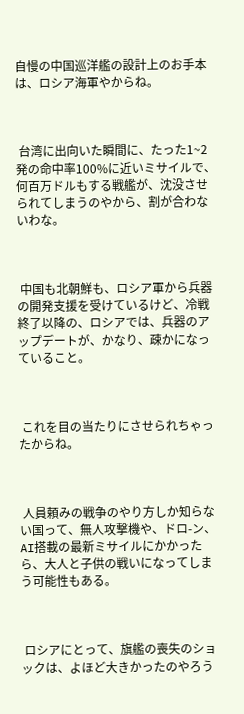自慢の中国巡洋艦の設計上のお手本は、ロシア海軍やからね。



 台湾に出向いた瞬間に、たった1~2発の命中率100%に近いミサイルで、何百万ドルもする戦艦が、沈没させられてしまうのやから、割が合わないわな。



 中国も北朝鮮も、ロシア軍から兵器の開発支援を受けているけど、冷戦終了以降の、ロシアでは、兵器のアップデートが、かなり、疎かになっていること。



 これを目の当たりにさせられちゃったからね。



 人員頼みの戦争のやり方しか知らない国って、無人攻撃機や、ドロ-ン、AI搭載の最新ミサイルにかかったら、大人と子供の戦いになってしまう可能性もある。



 ロシアにとって、旗艦の喪失のショックは、よほど大きかったのやろう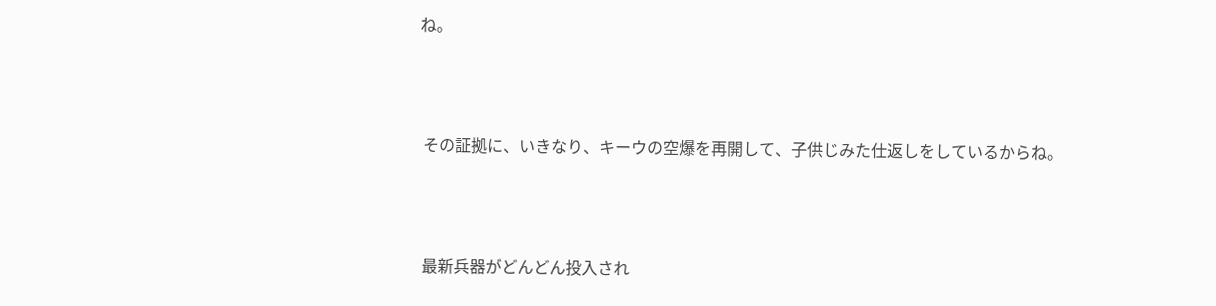ね。



 その証拠に、いきなり、キーウの空爆を再開して、子供じみた仕返しをしているからね。



 最新兵器がどんどん投入され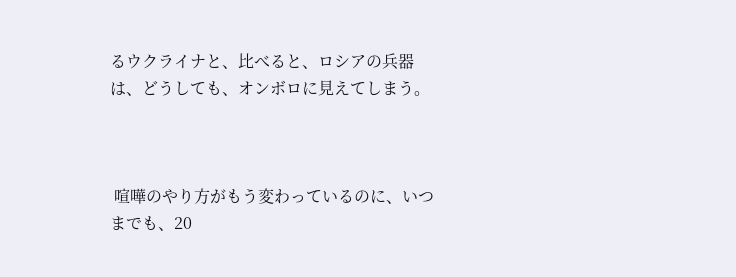るウクライナと、比べると、ロシアの兵器は、どうしても、オンボロに見えてしまう。



 喧嘩のやり方がもう変わっているのに、いつまでも、20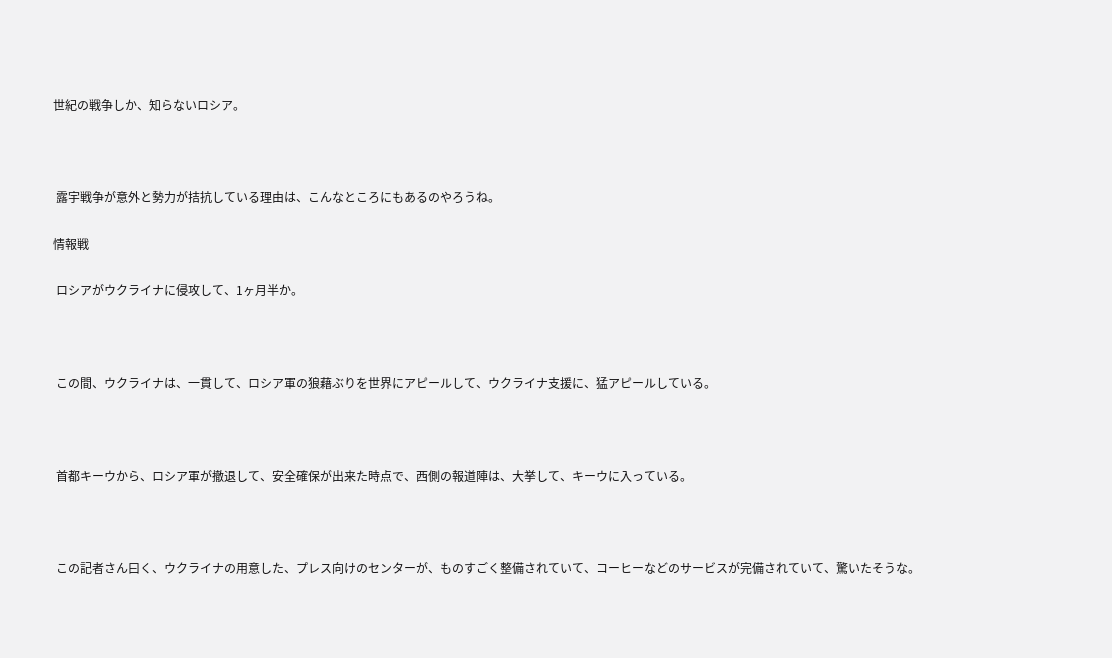世紀の戦争しか、知らないロシア。



 露宇戦争が意外と勢力が拮抗している理由は、こんなところにもあるのやろうね。

情報戦

 ロシアがウクライナに侵攻して、1ヶ月半か。



 この間、ウクライナは、一貫して、ロシア軍の狼藉ぶりを世界にアピールして、ウクライナ支援に、猛アピールしている。



 首都キーウから、ロシア軍が撤退して、安全確保が出来た時点で、西側の報道陣は、大挙して、キーウに入っている。



 この記者さん曰く、ウクライナの用意した、プレス向けのセンターが、ものすごく整備されていて、コーヒーなどのサービスが完備されていて、驚いたそうな。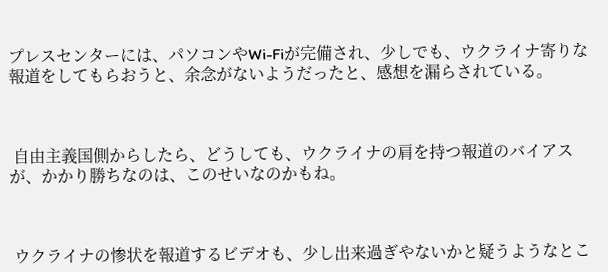プレスセンターには、パソコンやWi-Fiが完備され、少しでも、ウクライナ寄りな報道をしてもらおうと、余念がないようだったと、感想を漏らされている。



 自由主義国側からしたら、どうしても、ウクライナの肩を持つ報道のバイアスが、かかり勝ちなのは、このせいなのかもね。



 ウクライナの惨状を報道するビデオも、少し出来過ぎやないかと疑うようなとこ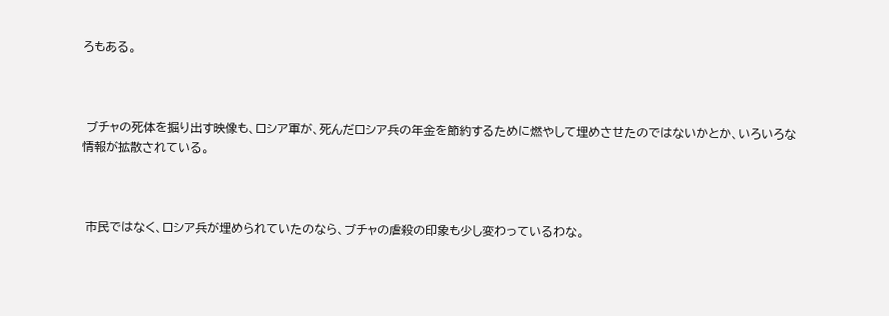ろもある。



 ブチャの死体を掘り出す映像も、ロシア軍が、死んだロシア兵の年金を節約するために燃やして埋めさせたのではないかとか、いろいろな情報が拡散されている。



 市民ではなく、ロシア兵が埋められていたのなら、ブチャの虐殺の印象も少し変わっているわな。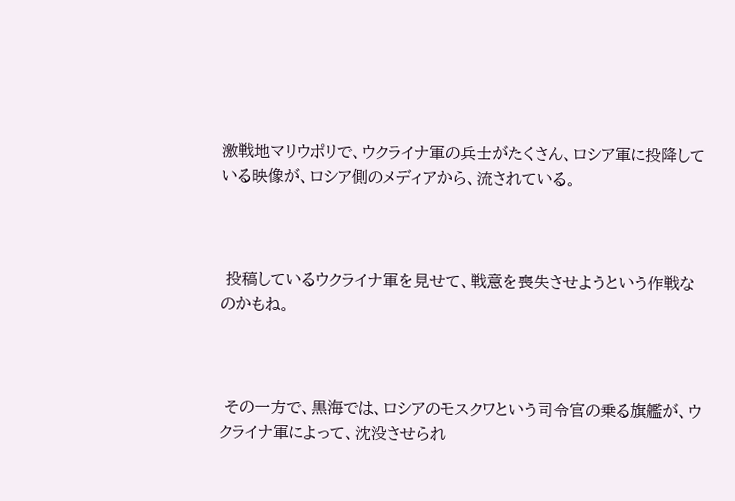激戦地マリウポリで、ウクライナ軍の兵士がたくさん、ロシア軍に投降している映像が、ロシア側のメディアから、流されている。



 投稿しているウクライナ軍を見せて、戦意を喪失させようという作戦なのかもね。



 その一方で、黒海では、ロシアのモスクワという司令官の乗る旗艦が、ウクライナ軍によって、沈没させられ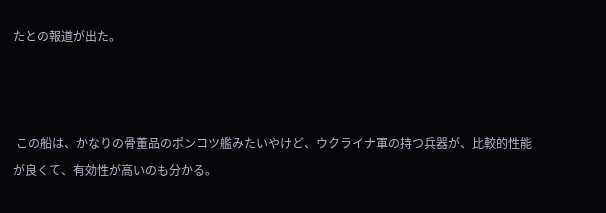たとの報道が出た。



 この船は、かなりの骨董品のポンコツ艦みたいやけど、ウクライナ軍の持つ兵器が、比較的性能が良くて、有効性が高いのも分かる。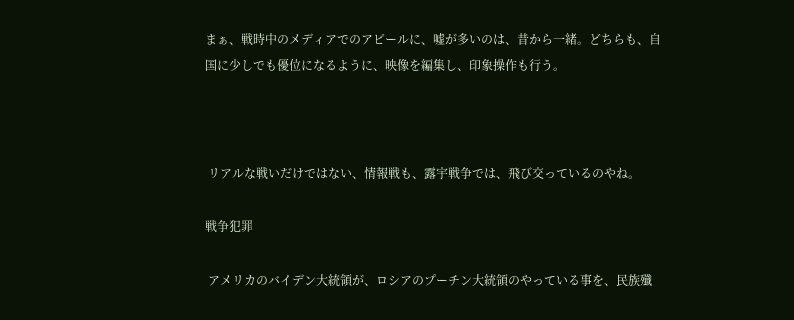まぁ、戦時中のメディアでのアピールに、嘘が多いのは、昔から一緒。どちらも、自国に少しでも優位になるように、映像を編集し、印象操作も行う。



 リアルな戦いだけではない、情報戦も、露宇戦争では、飛び交っているのやね。

戦争犯罪

 アメリカのバイデン大統領が、ロシアのプーチン大統領のやっている事を、民族殲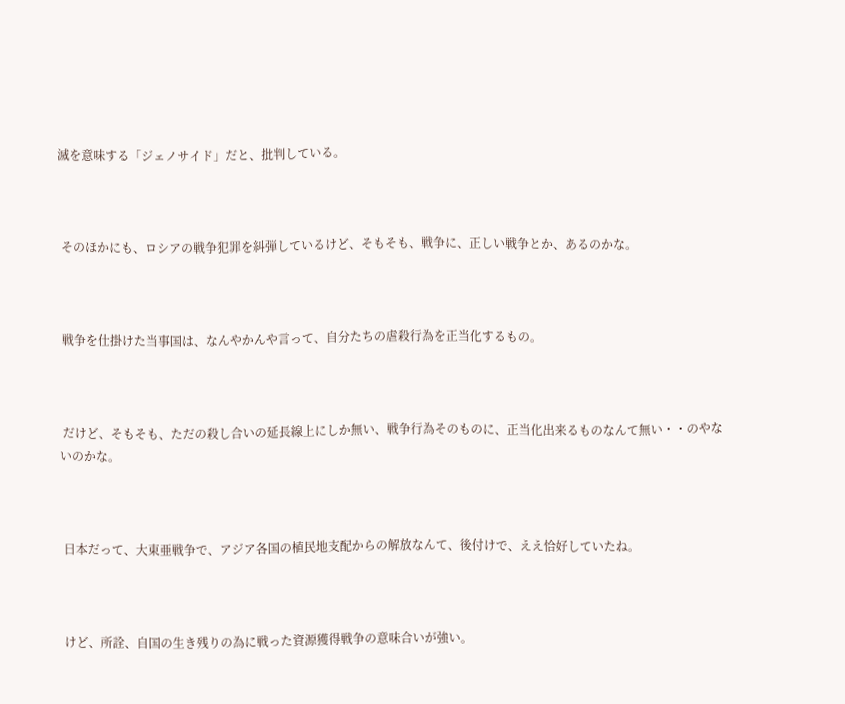滅を意味する「ジェノサイド」だと、批判している。



 そのほかにも、ロシアの戦争犯罪を糾弾しているけど、そもそも、戦争に、正しい戦争とか、あるのかな。



 戦争を仕掛けた当事国は、なんやかんや言って、自分たちの虐殺行為を正当化するもの。



 だけど、そもそも、ただの殺し合いの延長線上にしか無い、戦争行為そのものに、正当化出来るものなんて無い・・のやないのかな。



 日本だって、大東亜戦争で、アジア各国の植民地支配からの解放なんて、後付けで、ええ恰好していたね。



 けど、所詮、自国の生き残りの為に戦った資源獲得戦争の意味合いが強い。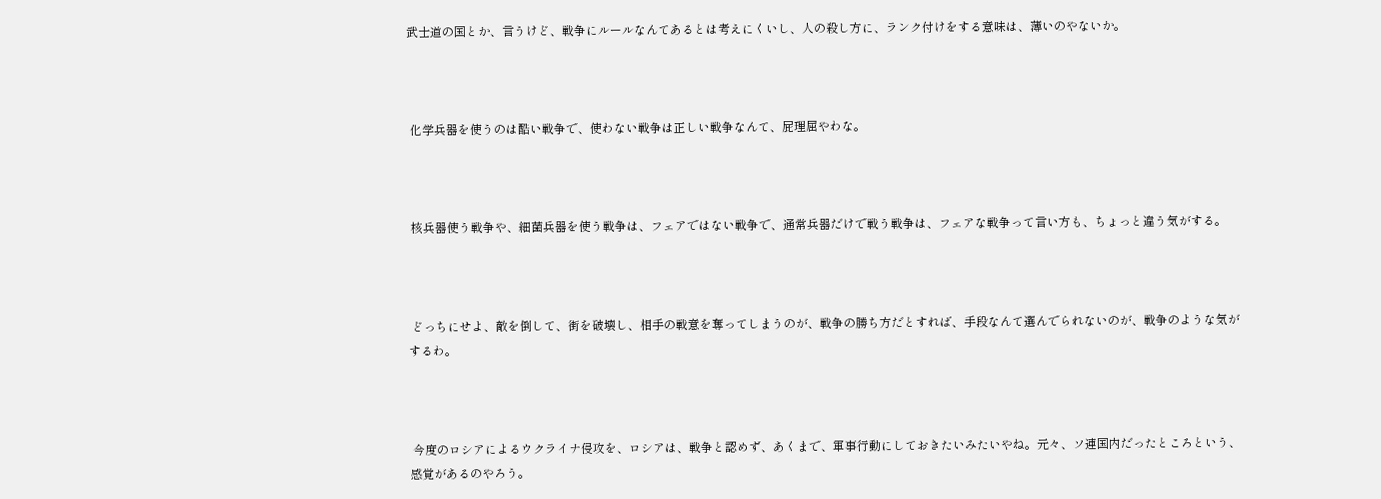武士道の国とか、言うけど、戦争にルールなんてあるとは考えにくいし、人の殺し方に、ランク付けをする意味は、薄いのやないか。



 化学兵器を使うのは酷い戦争で、使わない戦争は正しい戦争なんて、屁理屈やわな。



 核兵器使う戦争や、細菌兵器を使う戦争は、フェアではない戦争で、通常兵器だけで戦う戦争は、フェアな戦争って言い方も、ちょっと違う気がする。



 どっちにせよ、敵を倒して、街を破壊し、相手の戦意を奪ってしまうのが、戦争の勝ち方だとすれば、手段なんて選んでられないのが、戦争のような気がするわ。



 今度のロシアによるウクライナ侵攻を、ロシアは、戦争と認めず、あくまで、軍事行動にしておきたいみたいやね。元々、ソ連国内だったところという、感覚があるのやろう。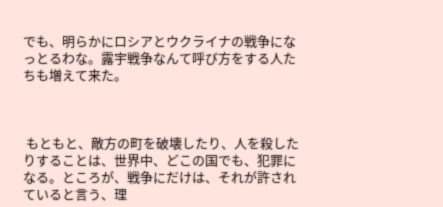でも、明らかにロシアとウクライナの戦争になっとるわな。露宇戦争なんて呼び方をする人たちも増えて来た。



 もともと、敵方の町を破壊したり、人を殺したりすることは、世界中、どこの国でも、犯罪になる。ところが、戦争にだけは、それが許されていると言う、理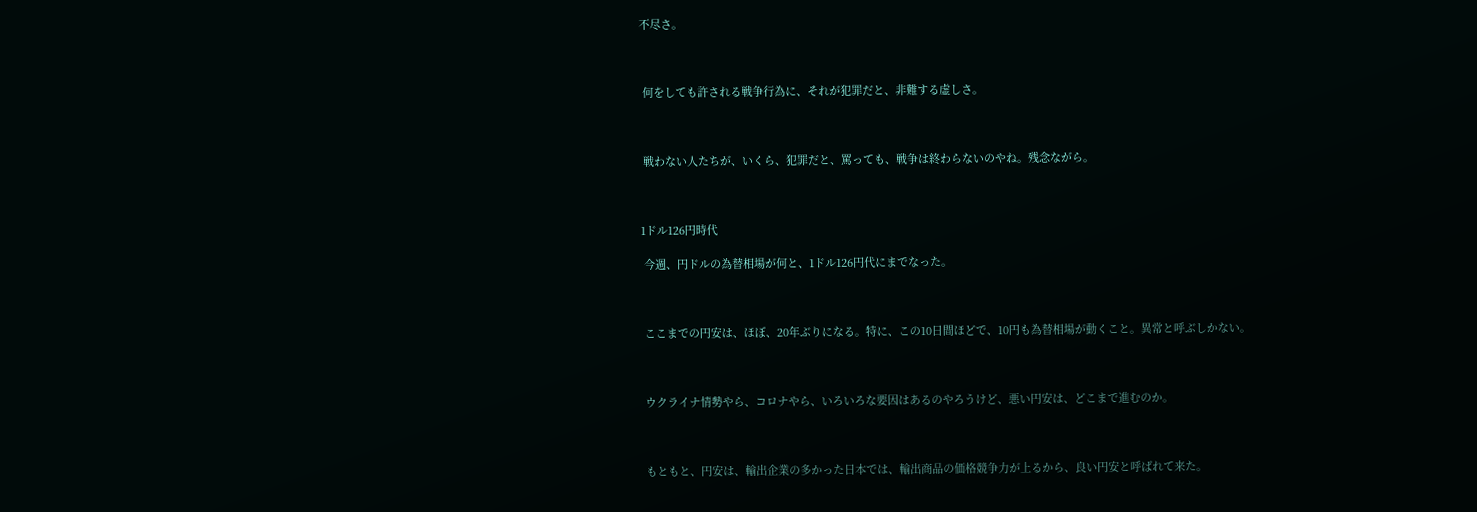不尽さ。



 何をしても許される戦争行為に、それが犯罪だと、非難する虚しさ。



 戦わない人たちが、いくら、犯罪だと、罵っても、戦争は終わらないのやね。残念ながら。



1ドル126円時代

 今週、円ドルの為替相場が何と、1ドル126円代にまでなった。



 ここまでの円安は、ほぼ、20年ぶりになる。特に、この10日間ほどで、10円も為替相場が動くこと。異常と呼ぶしかない。



 ウクライナ情勢やら、コロナやら、いろいろな要因はあるのやろうけど、悪い円安は、どこまで進むのか。



 もともと、円安は、輸出企業の多かった日本では、輸出商品の価格競争力が上るから、良い円安と呼ばれて来た。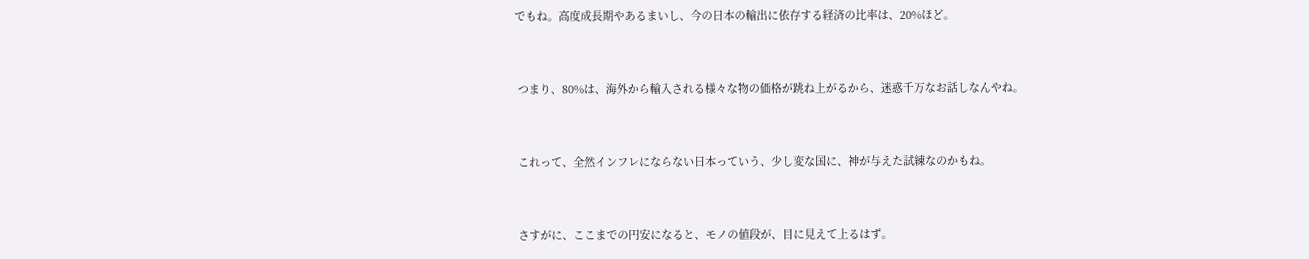でもね。高度成長期やあるまいし、今の日本の輸出に依存する経済の比率は、20%ほど。



 つまり、80%は、海外から輸入される様々な物の価格が跳ね上がるから、迷惑千万なお話しなんやね。



 これって、全然インフレにならない日本っていう、少し変な国に、神が与えた試練なのかもね。



 さすがに、ここまでの円安になると、モノの値段が、目に見えて上るはず。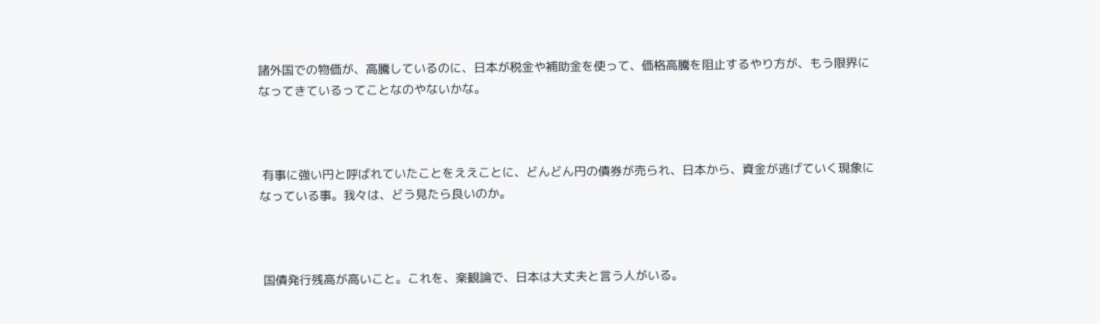諸外国での物価が、高騰しているのに、日本が税金や補助金を使って、価格高騰を阻止するやり方が、もう限界になってきているってことなのやないかな。



 有事に強い円と呼ばれていたことをええことに、どんどん円の債券が売られ、日本から、資金が逃げていく現象になっている事。我々は、どう見たら良いのか。



 国債発行残高が高いこと。これを、楽観論で、日本は大丈夫と言う人がいる。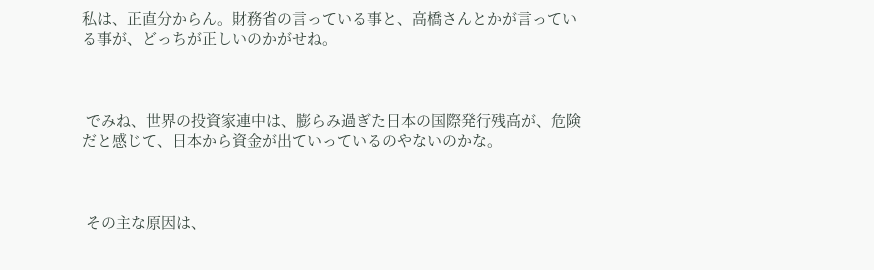私は、正直分からん。財務省の言っている事と、高橋さんとかが言っている事が、どっちが正しいのかがせね。



 でみね、世界の投資家連中は、膨らみ過ぎた日本の国際発行残高が、危険だと感じて、日本から資金が出ていっているのやないのかな。



 その主な原因は、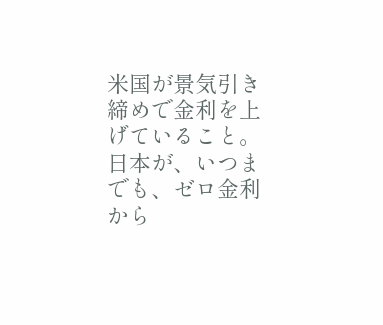米国が景気引き締めで金利を上げていること。日本が、いつまでも、ゼロ金利から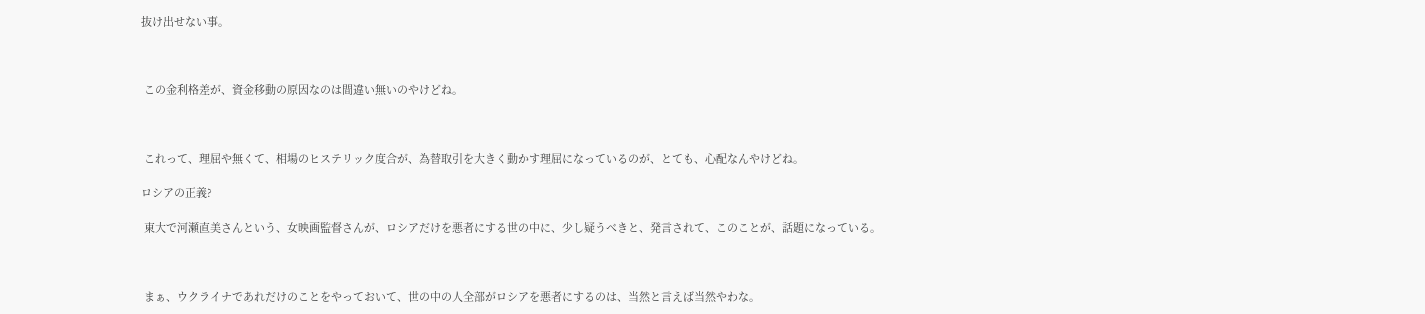抜け出せない事。



 この金利格差が、資金移動の原因なのは間違い無いのやけどね。



 これって、理屈や無くて、相場のヒステリック度合が、為替取引を大きく動かす理屈になっているのが、とても、心配なんやけどね。

ロシアの正義?

 東大で河瀬直美さんという、女映画監督さんが、ロシアだけを悪者にする世の中に、少し疑うべきと、発言されて、このことが、話題になっている。



 まぁ、ウクライナであれだけのことをやっておいて、世の中の人全部がロシアを悪者にするのは、当然と言えば当然やわな。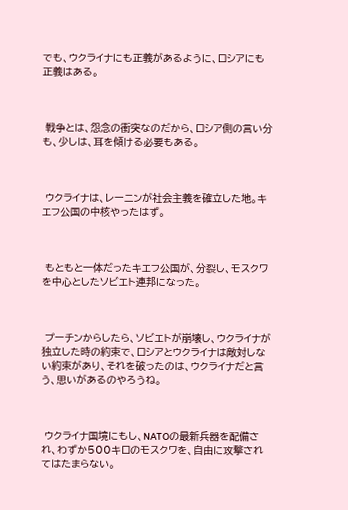でも、ウクライナにも正義があるように、ロシアにも正義はある。



 戦争とは、怨念の衝突なのだから、ロシア側の言い分も、少しは、耳を傾ける必要もある。



 ウクライナは、レーニンが社会主義を確立した地。キエフ公国の中核やったはず。



 もともと一体だったキエフ公国が、分裂し、モスクワを中心としたソビエト連邦になった。



 プーチンからしたら、ソビエトが崩壊し、ウクライナが独立した時の約束で、ロシアとウクライナは敵対しない約束があり、それを破ったのは、ウクライナだと言う、思いがあるのやろうね。



 ウクライナ国境にもし、NATOの最新兵器を配備され、わずか500キロのモスクワを、自由に攻撃されてはたまらない。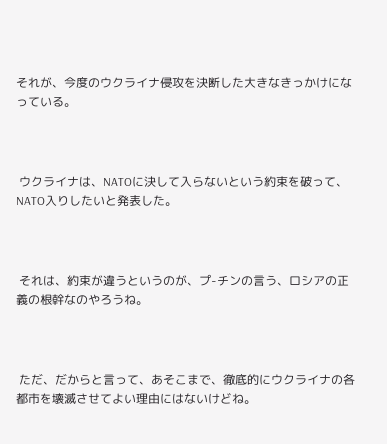それが、今度のウクライナ侵攻を決断した大きなきっかけになっている。



 ウクライナは、NATOに決して入らないという約束を破って、NATO入りしたいと発表した。



 それは、約束が違うというのが、プ-チンの言う、ロシアの正義の根幹なのやろうね。



 ただ、だからと言って、あそこまで、徹底的にウクライナの各都市を壊滅させてよい理由にはないけどね。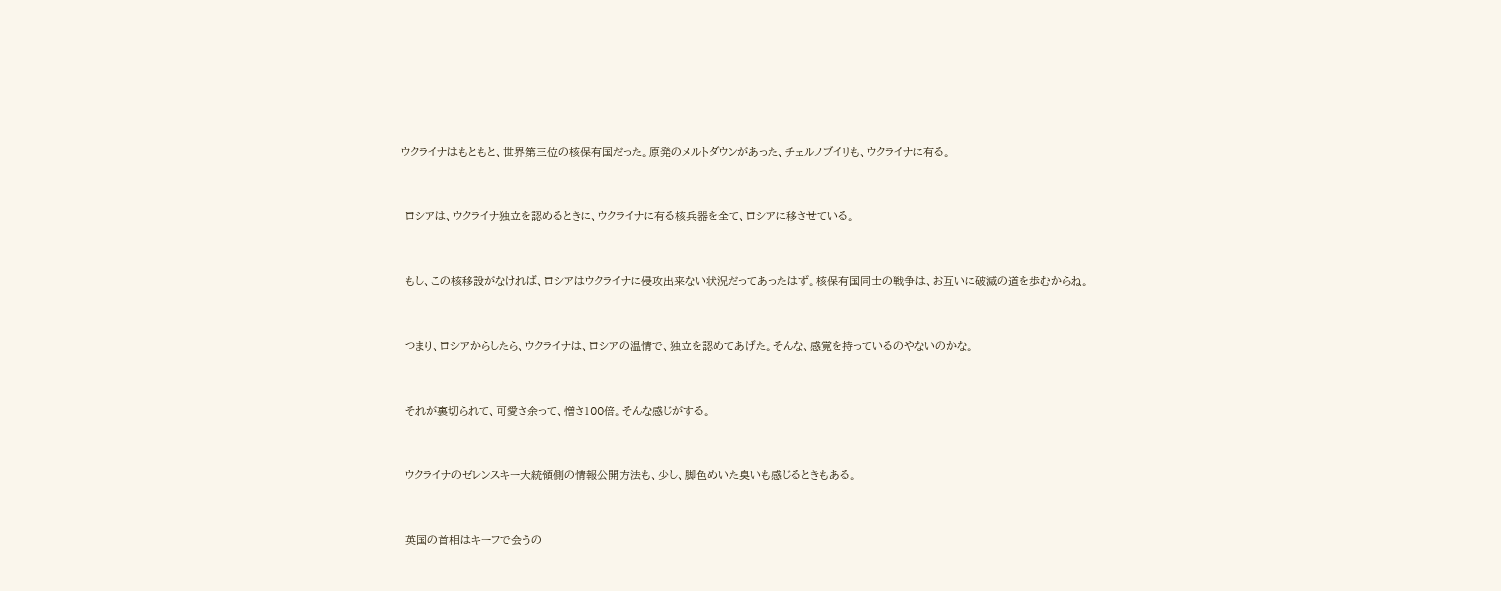ウクライナはもともと、世界第三位の核保有国だった。原発のメルトダウンがあった、チェルノブイリも、ウクライナに有る。



 ロシアは、ウクライナ独立を認めるときに、ウクライナに有る核兵器を全て、ロシアに移させている。



 もし、この核移設がなければ、ロシアはウクライナに侵攻出来ない状況だってあったはず。核保有国同士の戦争は、お互いに破滅の道を歩むからね。



 つまり、ロシアからしたら、ウクライナは、ロシアの温情で、独立を認めてあげた。そんな、感覚を持っているのやないのかな。



 それが裏切られて、可愛さ余って、憎さ100倍。そんな感じがする。



 ウクライナのゼレンスキー大統領側の情報公開方法も、少し、脚色めいた臭いも感じるときもある。



 英国の首相はキーフで会うの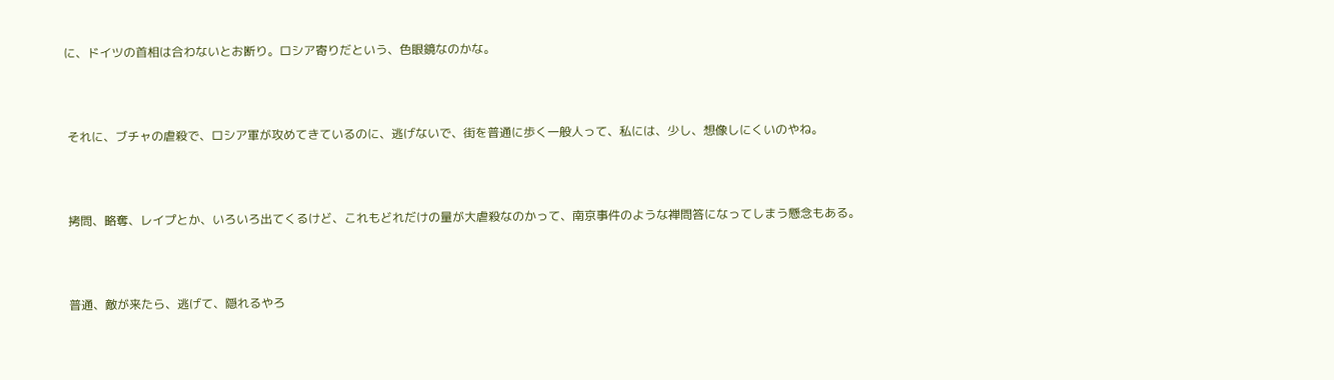に、ドイツの首相は合わないとお断り。ロシア寄りだという、色眼鏡なのかな。



 それに、ブチャの虐殺で、ロシア軍が攻めてきているのに、逃げないで、街を普通に歩く一般人って、私には、少し、想像しにくいのやね。



 拷問、略奪、レイプとか、いろいろ出てくるけど、これもどれだけの量が大虐殺なのかって、南京事件のような禅問答になってしまう懸念もある。



 普通、敵が来たら、逃げて、隠れるやろ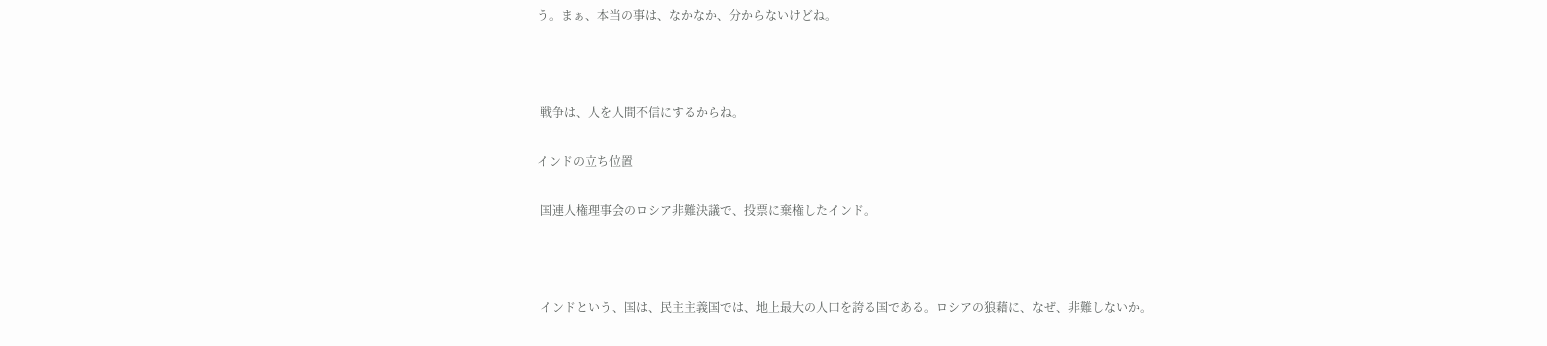う。まぁ、本当の事は、なかなか、分からないけどね。



 戦争は、人を人間不信にするからね。

インドの立ち位置

 国連人権理事会のロシア非難決議で、投票に棄権したインド。



 インドという、国は、民主主義国では、地上最大の人口を誇る国である。ロシアの狼藉に、なぜ、非難しないか。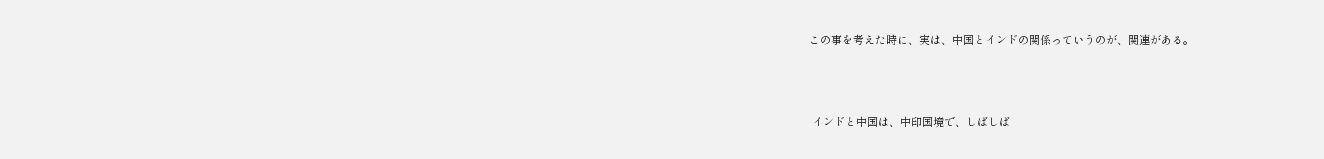この事を考えた時に、実は、中国とインドの関係っていうのが、関連がある。



 インドと中国は、中印国境で、しばしば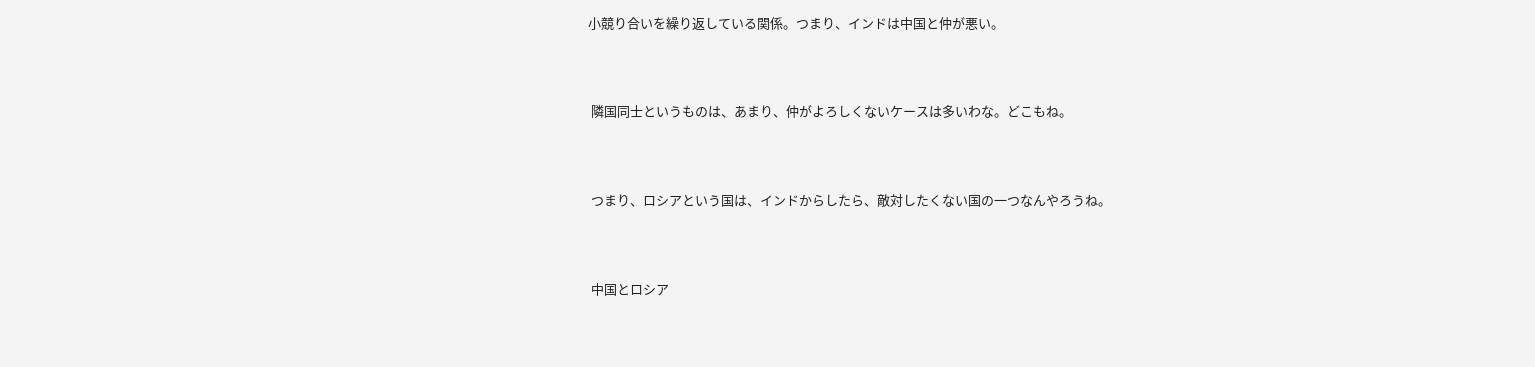小競り合いを繰り返している関係。つまり、インドは中国と仲が悪い。



 隣国同士というものは、あまり、仲がよろしくないケースは多いわな。どこもね。



 つまり、ロシアという国は、インドからしたら、敵対したくない国の一つなんやろうね。



 中国とロシア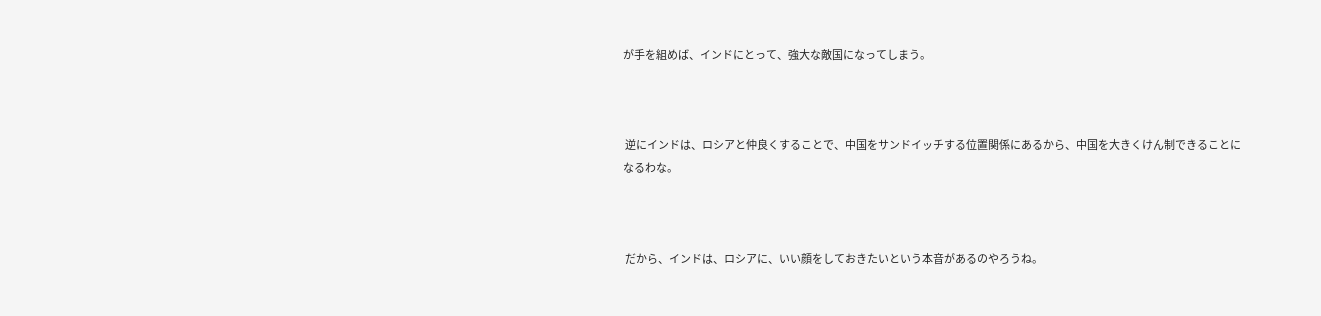が手を組めば、インドにとって、強大な敵国になってしまう。



 逆にインドは、ロシアと仲良くすることで、中国をサンドイッチする位置関係にあるから、中国を大きくけん制できることになるわな。



 だから、インドは、ロシアに、いい顔をしておきたいという本音があるのやろうね。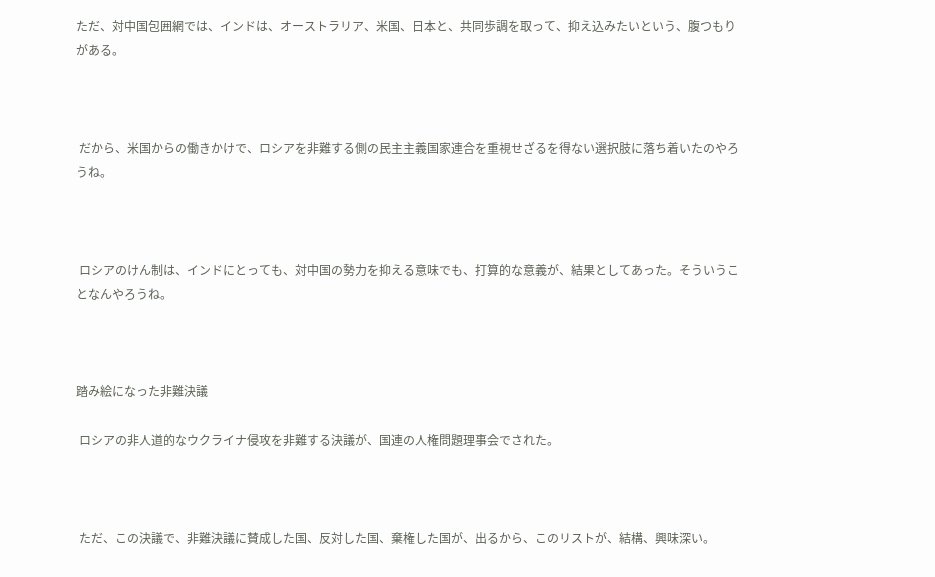ただ、対中国包囲網では、インドは、オーストラリア、米国、日本と、共同歩調を取って、抑え込みたいという、腹つもりがある。



 だから、米国からの働きかけで、ロシアを非難する側の民主主義国家連合を重視せざるを得ない選択肢に落ち着いたのやろうね。



 ロシアのけん制は、インドにとっても、対中国の勢力を抑える意味でも、打算的な意義が、結果としてあった。そういうことなんやろうね。



踏み絵になった非難決議

 ロシアの非人道的なウクライナ侵攻を非難する決議が、国連の人権問題理事会でされた。



 ただ、この決議で、非難決議に賛成した国、反対した国、棄権した国が、出るから、このリストが、結構、興味深い。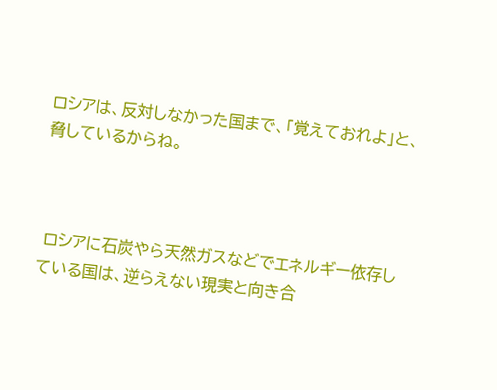ロシアは、反対しなかった国まで、「覚えておれよ」と、脅しているからね。



 ロシアに石炭やら天然ガスなどでエネルギー依存している国は、逆らえない現実と向き合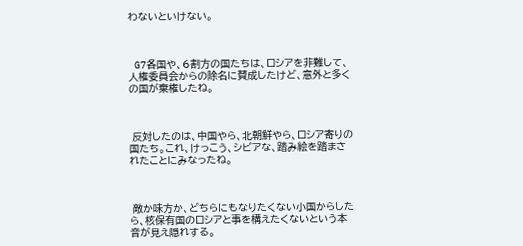わないといけない。



 G7各国や、6割方の国たちは、ロシアを非難して、人権委員会からの除名に賛成したけど、意外と多くの国が棄権したね。



 反対したのは、中国やら、北朝鮮やら、ロシア寄りの国たち。これ、けっこう、シビアな、踏み絵を踏まされたことにみなったね。



 敵か味方か、どちらにもなりたくない小国からしたら、核保有国のロシアと事を構えたくないという本音が見え隠れする。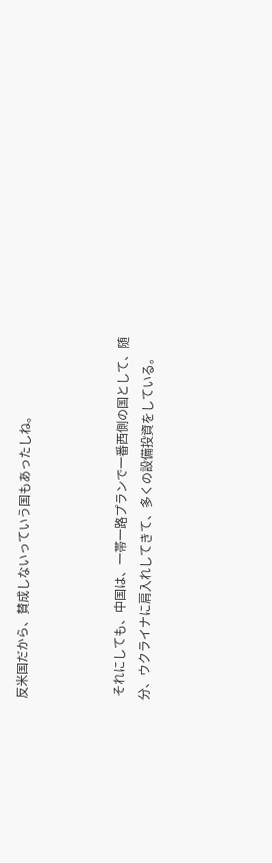反米国だから、賛成しないっていう国もあったしね。



 それにしても、中国は、一帯一路プランで一番西側の国として、随分、ウクライナに肩入れしてきて、多くの設備投資をしている。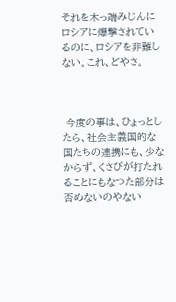それを木っ端みじんにロシアに爆撃されているのに、ロシアを非難しない。これ、どやさ。



 今度の事は、ひょっとしたら、社会主義国的な国たちの連携にも、少なからず、くさびが打たれることにもなつた部分は否めないのやない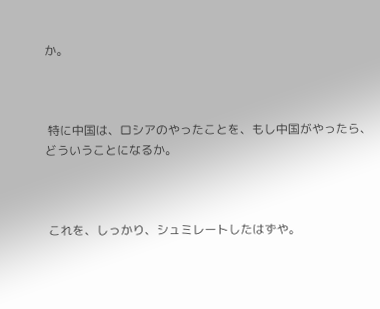か。



 特に中国は、ロシアのやったことを、もし中国がやったら、どういうことになるか。



 これを、しっかり、シュミレートしたはずや。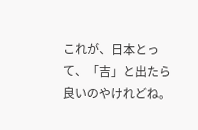これが、日本とって、「吉」と出たら良いのやけれどね。